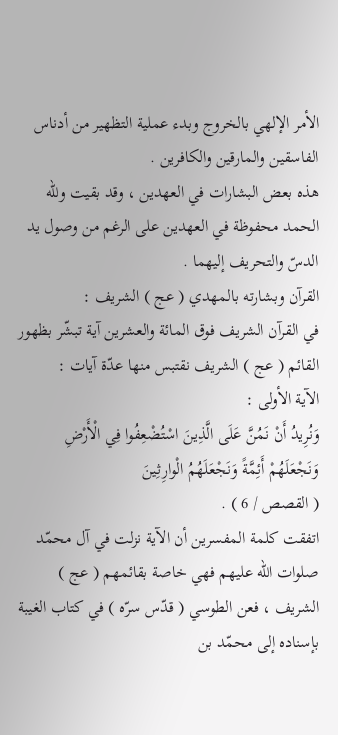الأمر الإلهي بالخروج وبدء عملية التظهير من أدناس الفاسقين والمارقين والكافرين .
هذه بعض البشارات في العهدين ، وقد بقيت وللّه الحمد محفوظة في العهدين على الرغم من وصول يد الدسّ والتحريف إليهما .
القرآن وبشارته بالمهدي ( عج ) الشريف :
في القرآن الشريف فوق المائة والعشرين آية تبشّر بظهور القائم ( عج ) الشريف نقتبس منها عدّة آيات :
الآية الأولى :
وَنُرِيدُ أَنْ نَمُنَّ عَلَى الَّذِينَ اسْتُضْعِفُوا فِي الْأَرْضِ وَنَجْعَلَهُمْ أَئِمَّةً وَنَجْعَلَهُمُ الْوارِثِينَ
( القصص / 6 ) .
اتفقت كلمة المفسرين أن الآية نزلت في آل محمّد صلوات اللّه عليهم فهي خاصة بقائمهم ( عج ) الشريف ، فعن الطوسي ( قدّس سرّه ) في كتاب الغيبة بإسناده إلى محمّد بن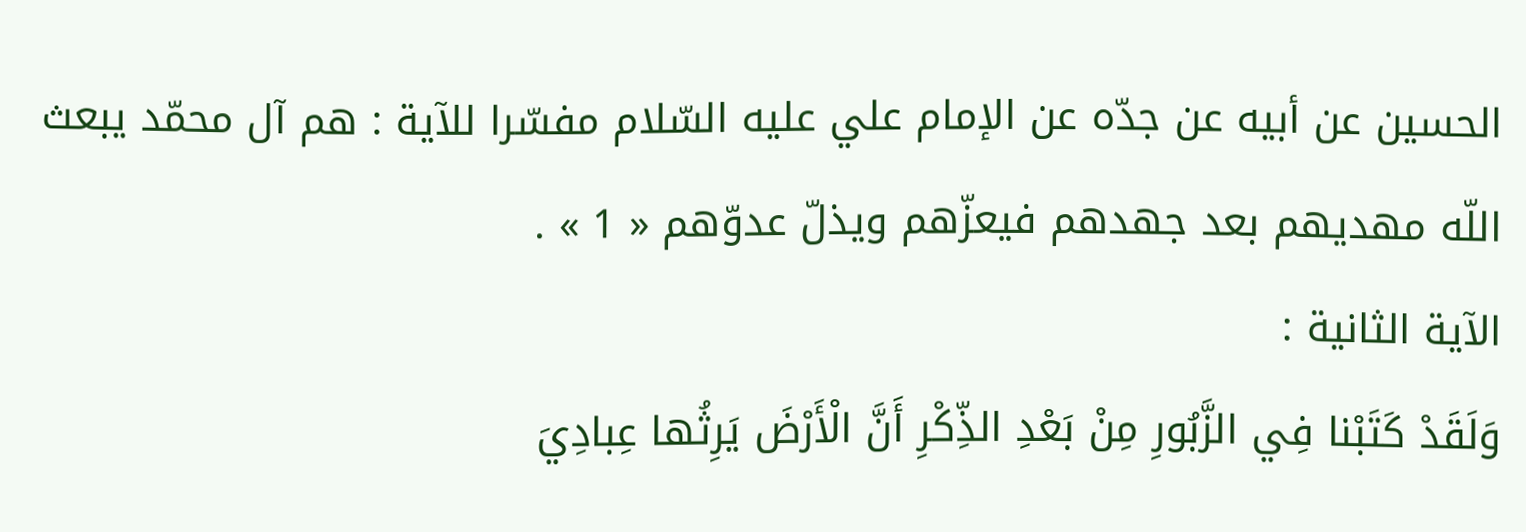الحسين عن أبيه عن جدّه عن الإمام علي عليه السّلام مفسّرا للآية : هم آل محمّد يبعث اللّه مهديهم بعد جهدهم فيعزّهم ويذلّ عدوّهم « 1 » .
الآية الثانية :
وَلَقَدْ كَتَبْنا فِي الزَّبُورِ مِنْ بَعْدِ الذِّكْرِ أَنَّ الْأَرْضَ يَرِثُها عِبادِيَ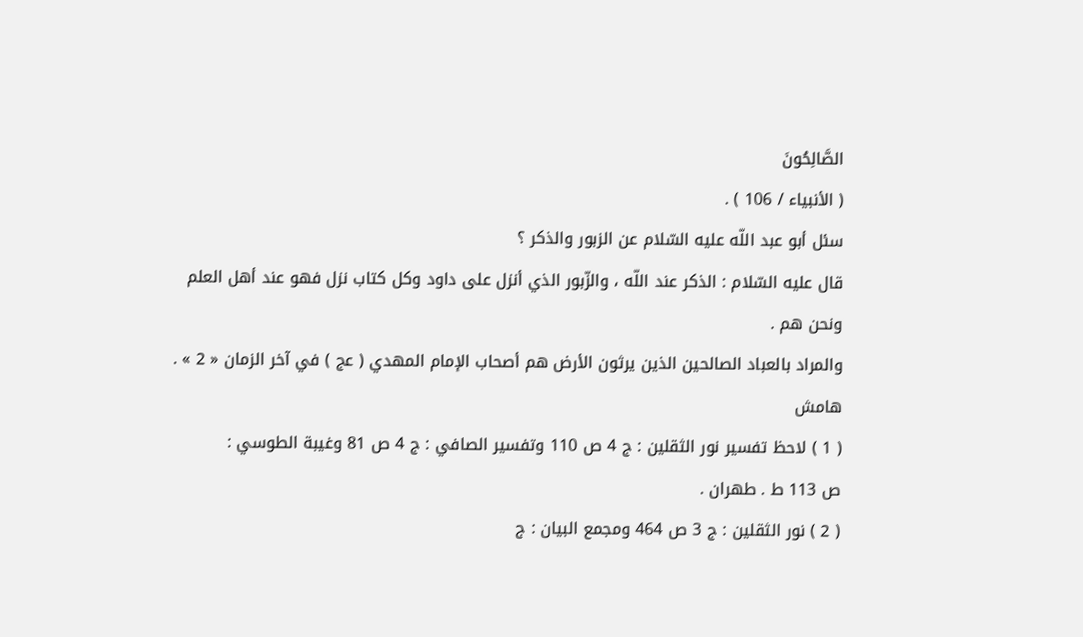الصَّالِحُونَ
( الأنبياء / 106 ) .
سئل أبو عبد اللّه عليه السّلام عن الزبور والذكر ؟
قال عليه السّلام : الذكر عند اللّه ، والزّبور الذي أنزل على داود وكل كتاب نزل فهو عند أهل العلم ونحن هم .
والمراد بالعباد الصالحين الذين يرثون الأرض هم أصحاب الإمام المهدي ( عج ) في آخر الزمان « 2 » .
هامش
( 1 ) لاحظ تفسير نور الثقلين : ج 4 ص 110 وتفسير الصافي : ج 4 ص 81 وغيبة الطوسي :
ص 113 ط . طهران .
( 2 ) نور الثقلين : ج 3 ص 464 ومجمع البيان : ج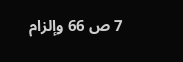7 ص 66 وإلزام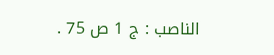الناصب : ج 1 ص 75 .